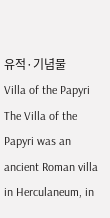유적·기념물
Villa of the Papyri
The Villa of the Papyri was an ancient Roman villa in Herculaneum, in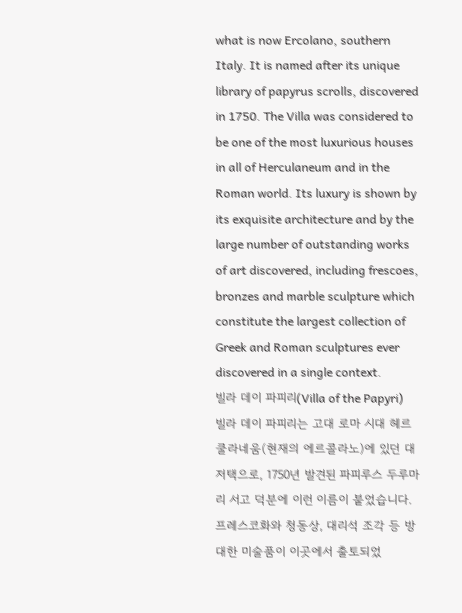what is now Ercolano, southern Italy. It is named after its unique library of papyrus scrolls, discovered in 1750. The Villa was considered to be one of the most luxurious houses in all of Herculaneum and in the Roman world. Its luxury is shown by its exquisite architecture and by the large number of outstanding works of art discovered, including frescoes, bronzes and marble sculpture which constitute the largest collection of Greek and Roman sculptures ever discovered in a single context.
빌라 데이 파피리(Villa of the Papyri)
빌라 데이 파피리는 고대 로마 시대 헤르쿨라네움(현재의 에르콜라노)에 있던 대저택으로, 1750년 발견된 파피루스 두루마리 서고 덕분에 이런 이름이 붙었습니다. 프레스코화와 청동상, 대리석 조각 등 방대한 미술품이 이곳에서 출토되었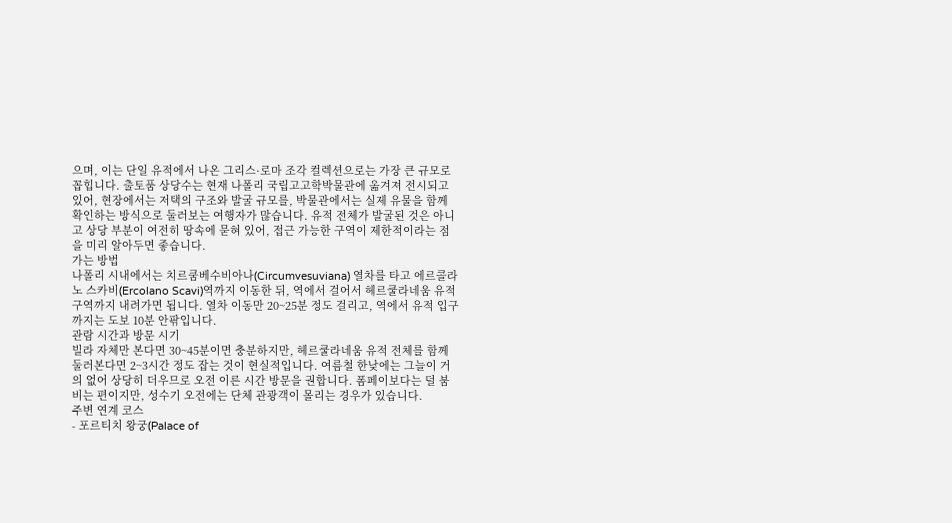으며, 이는 단일 유적에서 나온 그리스·로마 조각 컬렉션으로는 가장 큰 규모로 꼽힙니다. 출토품 상당수는 현재 나폴리 국립고고학박물관에 옮겨져 전시되고 있어, 현장에서는 저택의 구조와 발굴 규모를, 박물관에서는 실제 유물을 함께 확인하는 방식으로 둘러보는 여행자가 많습니다. 유적 전체가 발굴된 것은 아니고 상당 부분이 여전히 땅속에 묻혀 있어, 접근 가능한 구역이 제한적이라는 점을 미리 알아두면 좋습니다.
가는 방법
나폴리 시내에서는 치르쿰베수비아나(Circumvesuviana) 열차를 타고 에르콜라노 스카비(Ercolano Scavi)역까지 이동한 뒤, 역에서 걸어서 헤르쿨라네움 유적 구역까지 내려가면 됩니다. 열차 이동만 20~25분 정도 걸리고, 역에서 유적 입구까지는 도보 10분 안팎입니다.
관람 시간과 방문 시기
빌라 자체만 본다면 30~45분이면 충분하지만, 헤르쿨라네움 유적 전체를 함께 둘러본다면 2~3시간 정도 잡는 것이 현실적입니다. 여름철 한낮에는 그늘이 거의 없어 상당히 더우므로 오전 이른 시간 방문을 권합니다. 폼페이보다는 덜 붐비는 편이지만, 성수기 오전에는 단체 관광객이 몰리는 경우가 있습니다.
주변 연계 코스
- 포르티치 왕궁(Palace of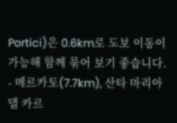Portici)은 0.6km로 도보 이동이 가능해 함께 묶어 보기 좋습니다.
- 메르카토(7.7km), 산타 마리아 델 카르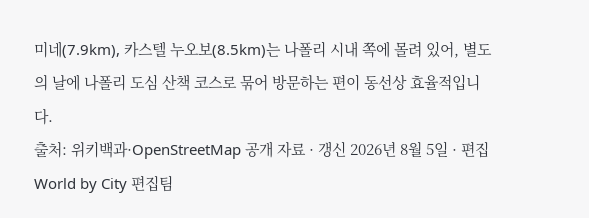미네(7.9km), 카스텔 누오보(8.5km)는 나폴리 시내 쪽에 몰려 있어, 별도의 날에 나폴리 도심 산책 코스로 묶어 방문하는 편이 동선상 효율적입니다.
출처: 위키백과·OpenStreetMap 공개 자료 · 갱신 2026년 8월 5일 · 편집 World by City 편집팀